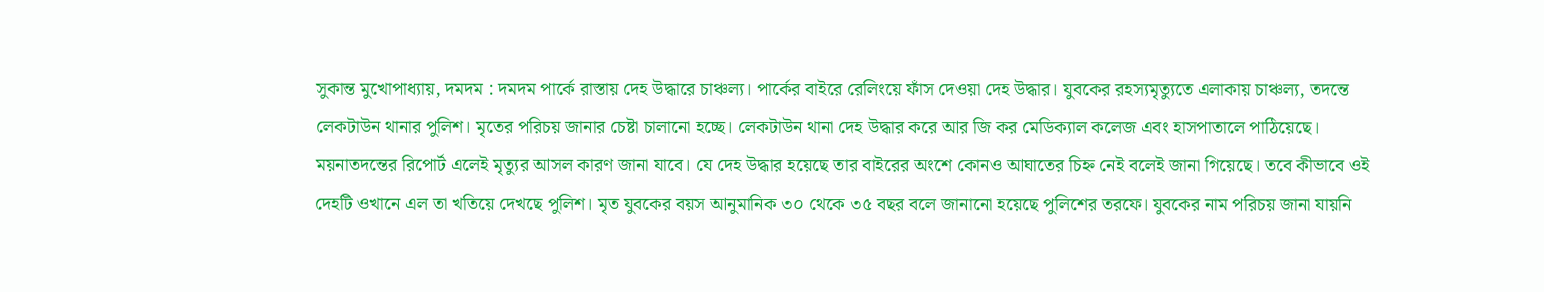সুকান্ত মুখোপাধ্যায়, দমদম : দমদম পার্কে রাস্তায় দেহ উদ্ধারে চাঞ্চল্য। পার্কের বাইরে রেলিংয়ে ফাঁস দেওয়া দেহ উদ্ধার। যুবকের রহস্যমৃত্যুতে এলাকায় চাঞ্চল্য, তদন্তে লেকটাউন থানার পুলিশ। মৃতের পরিচয় জানার চেষ্টা চালানো হচ্ছে। লেকটাউন থানা দেহ উদ্ধার করে আর জি কর মেডিক্যাল কলেজ এবং হাসপাতালে পাঠিয়েছে। ময়নাতদন্তের রিপোর্ট এলেই মৃত্যুর আসল কারণ জানা যাবে। যে দেহ উদ্ধার হয়েছে তার বাইরের অংশে কোনও আঘাতের চিহ্ন নেই বলেই জানা গিয়েছে। তবে কীভাবে ওই দেহটি ওখানে এল তা খতিয়ে দেখছে পুলিশ। মৃত যুবকের বয়স আনুমানিক ৩০ থেকে ৩৫ বছর বলে জানানো হয়েছে পুলিশের তরফে। যুবকের নাম পরিচয় জানা যায়নি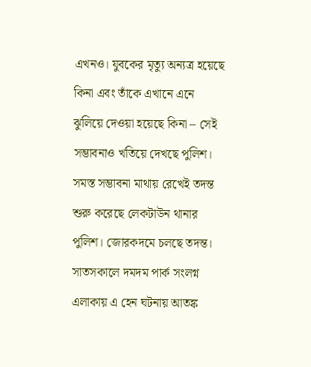এখনও। যুবকের মৃত্যু অন্যত্র হয়েছে কিনা এবং তাঁকে এখানে এনে ঝুলিয়ে দেওয়া হয়েছে কিনা – সেই সম্ভাবনাও খতিয়ে দেখছে পুলিশ। সমস্ত সম্ভাবনা মাথায় রেখেই তদন্ত শুরু করেছে লেকটাউন থানার পুলিশ। জোরকদমে চলছে তদন্ত। সাতসকালে দমদম পার্ক সংলগ্ন এলাকায় এ হেন ঘটনায় আতঙ্ক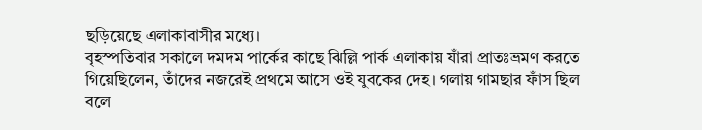ছড়িয়েছে এলাকাবাসীর মধ্যে।
বৃহস্পতিবার সকালে দমদম পার্কের কাছে ঝিল্লি পার্ক এলাকায় যাঁরা প্রাতঃভ্রমণ করতে গিয়েছিলেন, তাঁদের নজরেই প্রথমে আসে ওই যুবকের দেহ। গলায় গামছার ফাঁস ছিল বলে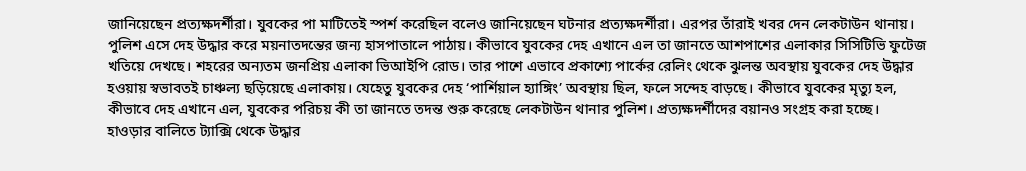জানিয়েছেন প্রত্যক্ষদর্শীরা। যুবকের পা মাটিতেই স্পর্শ করেছিল বলেও জানিয়েছেন ঘটনার প্রত্যক্ষদর্শীরা। এরপর তাঁরাই খবর দেন লেকটাউন থানায়। পুলিশ এসে দেহ উদ্ধার করে ময়নাতদন্তের জন্য হাসপাতালে পাঠায়। কীভাবে যুবকের দেহ এখানে এল তা জানতে আশপাশের এলাকার সিসিটিভি ফুটেজ খতিয়ে দেখছে। শহরের অন্যতম জনপ্রিয় এলাকা ভিআইপি রোড। তার পাশে এভাবে প্রকাশ্যে পার্কের রেলিং থেকে ঝুলন্ত অবস্থায় যুবকের দেহ উদ্ধার হওয়ায় স্বভাবতই চাঞ্চল্য ছড়িয়েছে এলাকায়। যেহেতু যুবকের দেহ ‘পার্শিয়াল হ্যাঙ্গিং’ অবস্থায় ছিল, ফলে সন্দেহ বাড়ছে। কীভাবে যুবকের মৃত্যু হল, কীভাবে দেহ এখানে এল, যুবকের পরিচয় কী তা জানতে তদন্ত শুরু করেছে লেকটাউন থানার পুলিশ। প্রত্যক্ষদর্শীদের বয়ানও সংগ্রহ করা হচ্ছে।
হাওড়ার বালিতে ট্যাক্সি থেকে উদ্ধার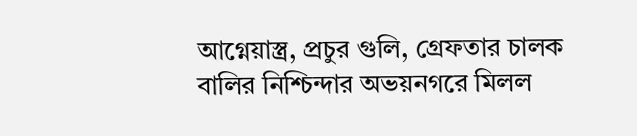আগ্নেয়াস্ত্র, প্রচুর গুলি, গ্রেফতার চালক
বালির নিশ্চিন্দার অভয়নগরে মিলল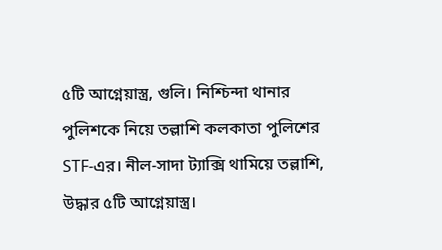৫টি আগ্নেয়াস্ত্র, গুলি। নিশ্চিন্দা থানার পুলিশকে নিয়ে তল্লাশি কলকাতা পুলিশের STF-এর। নীল-সাদা ট্যাক্সি থামিয়ে তল্লাশি, উদ্ধার ৫টি আগ্নেয়াস্ত্র।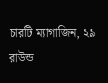চারটি ম্যাগাজিন, ২৯ রাউন্ড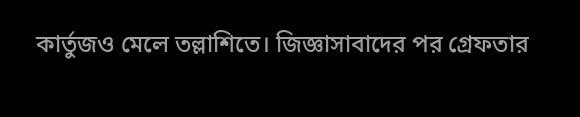কার্তুজও মেলে তল্লাশিতে। জিজ্ঞাসাবাদের পর গ্রেফতার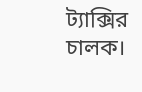ট্যাক্সির চালক।